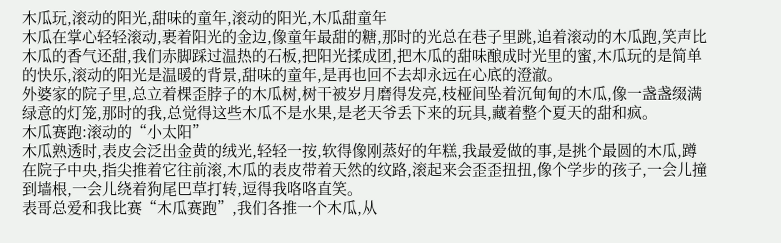木瓜玩,滚动的阳光,甜味的童年,滚动的阳光,木瓜甜童年
木瓜在掌心轻轻滚动,裹着阳光的金边,像童年最甜的糖,那时的光总在巷子里跳,追着滚动的木瓜跑,笑声比木瓜的香气还甜,我们赤脚踩过温热的石板,把阳光揉成团,把木瓜的甜味酿成时光里的蜜,木瓜玩的是简单的快乐,滚动的阳光是温暖的背景,甜味的童年,是再也回不去却永远在心底的澄澈。
外婆家的院子里,总立着棵歪脖子的木瓜树,树干被岁月磨得发亮,枝桠间坠着沉甸甸的木瓜,像一盏盏缀满绿意的灯笼,那时的我,总觉得这些木瓜不是水果,是老天爷丢下来的玩具,藏着整个夏天的甜和疯。
木瓜赛跑:滚动的“小太阳”
木瓜熟透时,表皮会泛出金黄的绒光,轻轻一按,软得像刚蒸好的年糕,我最爱做的事,是挑个最圆的木瓜,蹲在院子中央,指尖推着它往前滚,木瓜的表皮带着天然的纹路,滚起来会歪歪扭扭,像个学步的孩子,一会儿撞到墙根,一会儿绕着狗尾巴草打转,逗得我咯咯直笑。
表哥总爱和我比赛“木瓜赛跑”,我们各推一个木瓜,从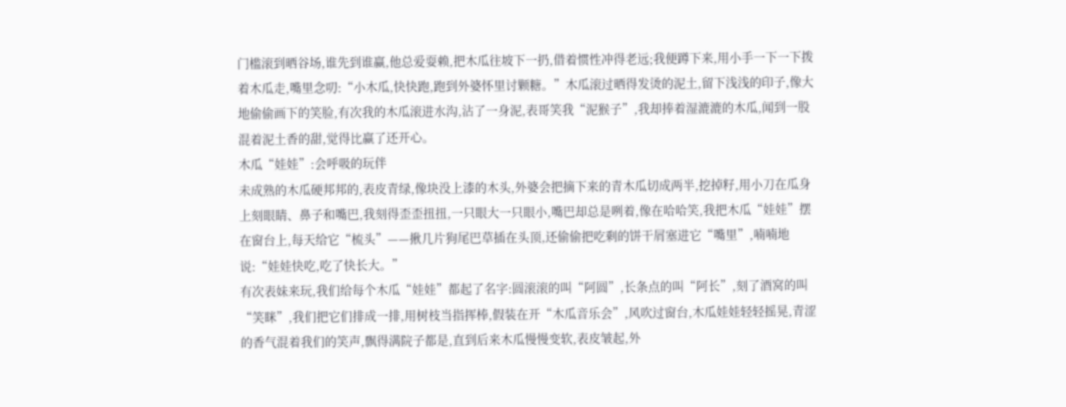门槛滚到晒谷场,谁先到谁赢,他总爱耍赖,把木瓜往坡下一扔,借着惯性冲得老远;我便蹲下来,用小手一下一下拨着木瓜走,嘴里念叨:“小木瓜,快快跑,跑到外婆怀里讨颗糖。”木瓜滚过晒得发烫的泥土,留下浅浅的印子,像大地偷偷画下的笑脸,有次我的木瓜滚进水沟,沾了一身泥,表哥笑我“泥猴子”,我却捧着湿漉漉的木瓜,闻到一股混着泥土香的甜,觉得比赢了还开心。
木瓜“娃娃”:会呼吸的玩伴
未成熟的木瓜硬邦邦的,表皮青绿,像块没上漆的木头,外婆会把摘下来的青木瓜切成两半,挖掉籽,用小刀在瓜身上刻眼睛、鼻子和嘴巴,我刻得歪歪扭扭,一只眼大一只眼小,嘴巴却总是咧着,像在哈哈笑,我把木瓜“娃娃”摆在窗台上,每天给它“梳头”——揪几片狗尾巴草插在头顶,还偷偷把吃剩的饼干屑塞进它“嘴里”,喃喃地说:“娃娃快吃,吃了快长大。”
有次表妹来玩,我们给每个木瓜“娃娃”都起了名字:圆滚滚的叫“阿圆”,长条点的叫“阿长”,刻了酒窝的叫“笑眯”,我们把它们排成一排,用树枝当指挥棒,假装在开“木瓜音乐会”,风吹过窗台,木瓜娃娃轻轻摇晃,青涩的香气混着我们的笑声,飘得满院子都是,直到后来木瓜慢慢变软,表皮皱起,外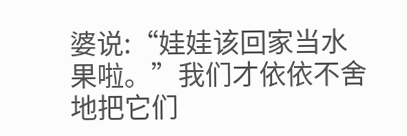婆说:“娃娃该回家当水果啦。”我们才依依不舍地把它们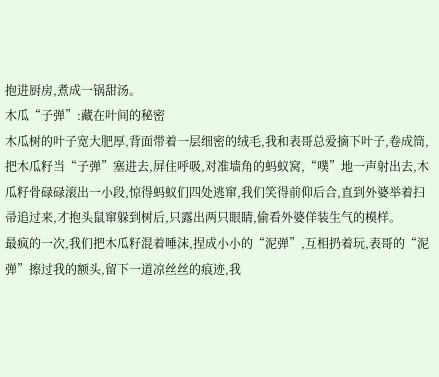抱进厨房,煮成一锅甜汤。
木瓜“子弹”:藏在叶间的秘密
木瓜树的叶子宽大肥厚,背面带着一层细密的绒毛,我和表哥总爱摘下叶子,卷成筒,把木瓜籽当“子弹”塞进去,屏住呼吸,对准墙角的蚂蚁窝,“噗”地一声射出去,木瓜籽骨碌碌滚出一小段,惊得蚂蚁们四处逃窜,我们笑得前仰后合,直到外婆举着扫帚追过来,才抱头鼠窜躲到树后,只露出两只眼睛,偷看外婆佯装生气的模样。
最疯的一次,我们把木瓜籽混着唾沫,捏成小小的“泥弹”,互相扔着玩,表哥的“泥弹”擦过我的额头,留下一道凉丝丝的痕迹,我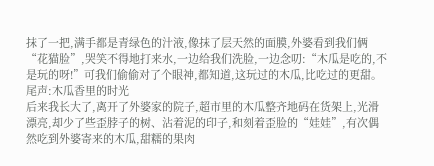抹了一把,满手都是青绿色的汁液,像抹了层天然的面膜,外婆看到我们俩“花猫脸”,哭笑不得地打来水,一边给我们洗脸,一边念叨:“木瓜是吃的,不是玩的呀!”可我们偷偷对了个眼神,都知道,这玩过的木瓜,比吃过的更甜。
尾声:木瓜香里的时光
后来我长大了,离开了外婆家的院子,超市里的木瓜整齐地码在货架上,光滑漂亮,却少了些歪脖子的树、沾着泥的印子,和刻着歪脸的“娃娃”,有次偶然吃到外婆寄来的木瓜,甜糯的果肉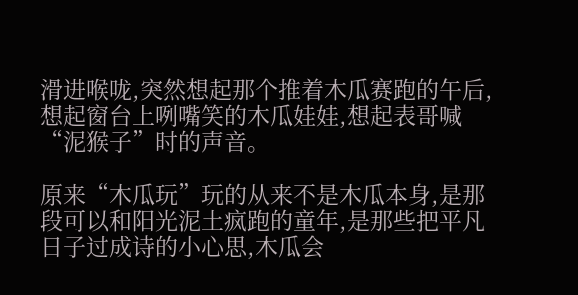滑进喉咙,突然想起那个推着木瓜赛跑的午后,想起窗台上咧嘴笑的木瓜娃娃,想起表哥喊“泥猴子”时的声音。

原来“木瓜玩”玩的从来不是木瓜本身,是那段可以和阳光泥土疯跑的童年,是那些把平凡日子过成诗的小心思,木瓜会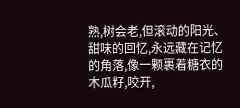熟,树会老,但滚动的阳光、甜味的回忆,永远藏在记忆的角落,像一颗裹着糖衣的木瓜籽,咬开,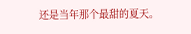还是当年那个最甜的夏天。